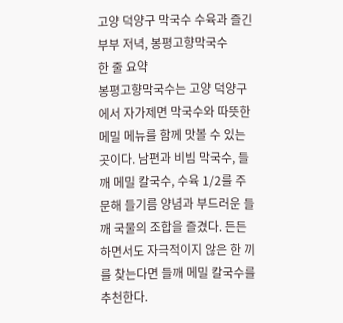고양 덕양구 막국수 수육과 즐긴 부부 저녁, 봉평고향막국수
한 줄 요약
봉평고향막국수는 고양 덕양구에서 자가제면 막국수와 따뜻한 메밀 메뉴를 함께 맛볼 수 있는 곳이다. 남편과 비빔 막국수, 들깨 메밀 칼국수, 수육 1/2를 주문해 들기름 양념과 부드러운 들깨 국물의 조합을 즐겼다. 든든하면서도 자극적이지 않은 한 끼를 찾는다면 들깨 메밀 칼국수를 추천한다.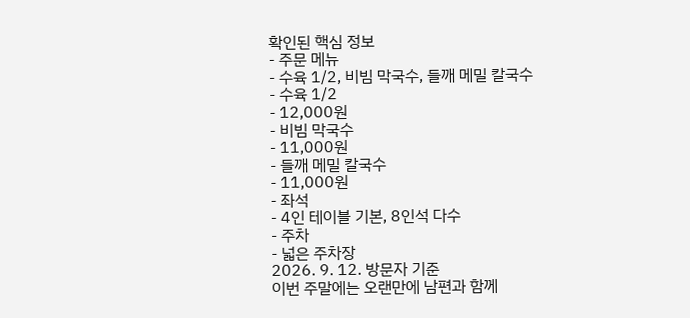확인된 핵심 정보
- 주문 메뉴
- 수육 1/2, 비빔 막국수, 들깨 메밀 칼국수
- 수육 1/2
- 12,000원
- 비빔 막국수
- 11,000원
- 들깨 메밀 칼국수
- 11,000원
- 좌석
- 4인 테이블 기본, 8인석 다수
- 주차
- 넓은 주차장
2026. 9. 12. 방문자 기준
이번 주말에는 오랜만에 남편과 함께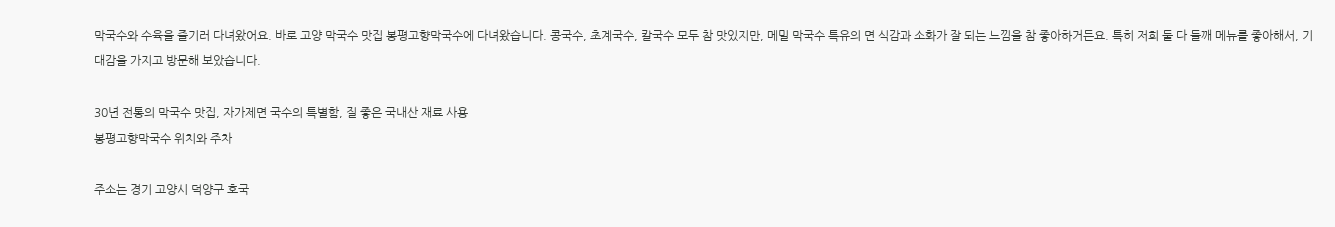막국수와 수육을 즐기러 다녀왔어요. 바로 고양 막국수 맛집 봉평고향막국수에 다녀왔습니다. 콩국수, 초계국수, 칼국수 모두 참 맛있지만, 메밀 막국수 특유의 면 식감과 소화가 잘 되는 느낌을 참 좋아하거든요. 특히 저희 둘 다 들깨 메뉴를 좋아해서, 기대감을 가지고 방문해 보았습니다.

30년 전통의 막국수 맛집, 자가제면 국수의 특별함, 질 좋은 국내산 재료 사용
봉평고향막국수 위치와 주차

주소는 경기 고양시 덕양구 호국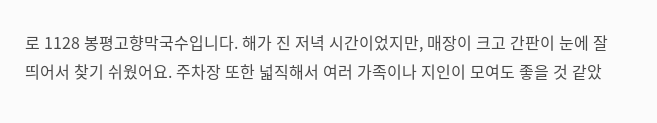로 1128 봉평고향막국수입니다. 해가 진 저녁 시간이었지만, 매장이 크고 간판이 눈에 잘 띄어서 찾기 쉬웠어요. 주차장 또한 넓직해서 여러 가족이나 지인이 모여도 좋을 것 같았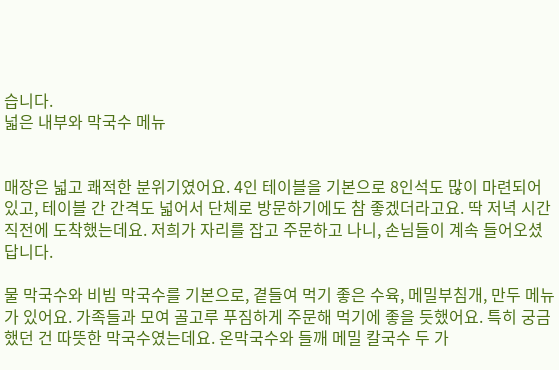습니다.
넓은 내부와 막국수 메뉴


매장은 넓고 쾌적한 분위기였어요. 4인 테이블을 기본으로 8인석도 많이 마련되어 있고, 테이블 간 간격도 넓어서 단체로 방문하기에도 참 좋겠더라고요. 딱 저녁 시간 직전에 도착했는데요. 저희가 자리를 잡고 주문하고 나니, 손님들이 계속 들어오셨답니다.

물 막국수와 비빔 막국수를 기본으로, 곁들여 먹기 좋은 수육, 메밀부침개, 만두 메뉴가 있어요. 가족들과 모여 골고루 푸짐하게 주문해 먹기에 좋을 듯했어요. 특히 궁금했던 건 따뜻한 막국수였는데요. 온막국수와 들깨 메밀 칼국수 두 가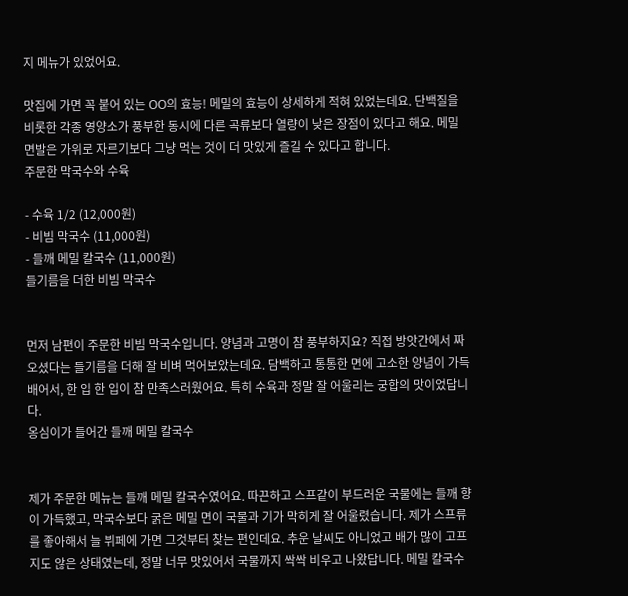지 메뉴가 있었어요.

맛집에 가면 꼭 붙어 있는 OO의 효능! 메밀의 효능이 상세하게 적혀 있었는데요. 단백질을 비롯한 각종 영양소가 풍부한 동시에 다른 곡류보다 열량이 낮은 장점이 있다고 해요. 메밀 면발은 가위로 자르기보다 그냥 먹는 것이 더 맛있게 즐길 수 있다고 합니다.
주문한 막국수와 수육

- 수육 1/2 (12,000원)
- 비빔 막국수 (11,000원)
- 들깨 메밀 칼국수 (11,000원)
들기름을 더한 비빔 막국수


먼저 남편이 주문한 비빔 막국수입니다. 양념과 고명이 참 풍부하지요? 직접 방앗간에서 짜오셨다는 들기름을 더해 잘 비벼 먹어보았는데요. 담백하고 통통한 면에 고소한 양념이 가득 배어서, 한 입 한 입이 참 만족스러웠어요. 특히 수육과 정말 잘 어울리는 궁합의 맛이었답니다.
옹심이가 들어간 들깨 메밀 칼국수


제가 주문한 메뉴는 들깨 메밀 칼국수였어요. 따끈하고 스프같이 부드러운 국물에는 들깨 향이 가득했고, 막국수보다 굵은 메밀 면이 국물과 기가 막히게 잘 어울렸습니다. 제가 스프류를 좋아해서 늘 뷔페에 가면 그것부터 찾는 편인데요. 추운 날씨도 아니었고 배가 많이 고프지도 않은 상태였는데, 정말 너무 맛있어서 국물까지 싹싹 비우고 나왔답니다. 메밀 칼국수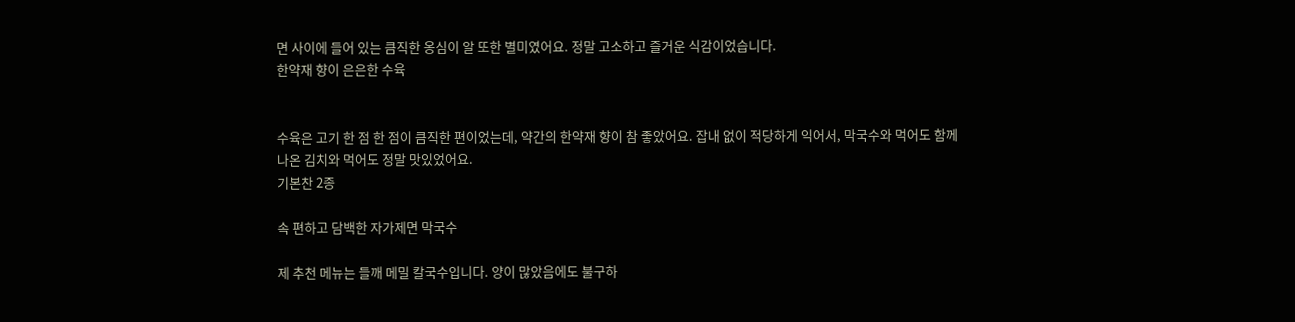면 사이에 들어 있는 큼직한 옹심이 알 또한 별미였어요. 정말 고소하고 즐거운 식감이었습니다.
한약재 향이 은은한 수육


수육은 고기 한 점 한 점이 큼직한 편이었는데, 약간의 한약재 향이 참 좋았어요. 잡내 없이 적당하게 익어서, 막국수와 먹어도 함께 나온 김치와 먹어도 정말 맛있었어요.
기본찬 2종

속 편하고 담백한 자가제면 막국수

제 추천 메뉴는 들깨 메밀 칼국수입니다. 양이 많았음에도 불구하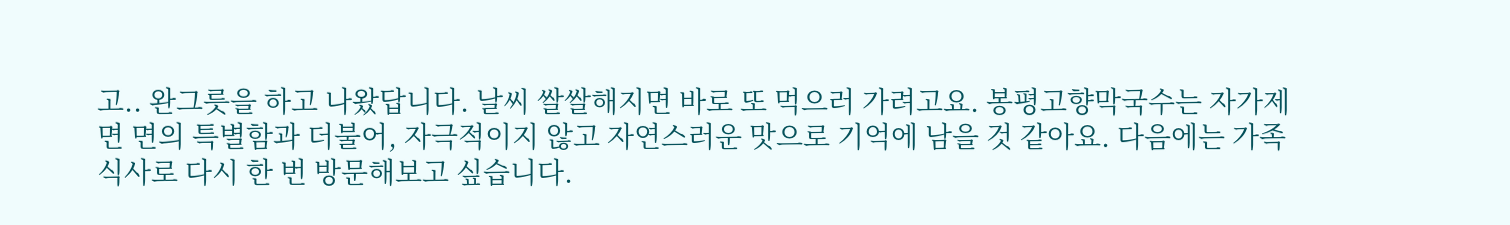고.. 완그릇을 하고 나왔답니다. 날씨 쌀쌀해지면 바로 또 먹으러 가려고요. 봉평고향막국수는 자가제면 면의 특별함과 더불어, 자극적이지 않고 자연스러운 맛으로 기억에 남을 것 같아요. 다음에는 가족 식사로 다시 한 번 방문해보고 싶습니다.